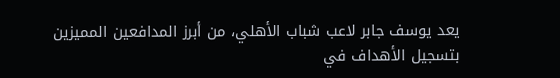يعد يوسف جابر لاعب شباب الأهلي، من أبرز المدافعين المميزين بتسجيل الأهداف في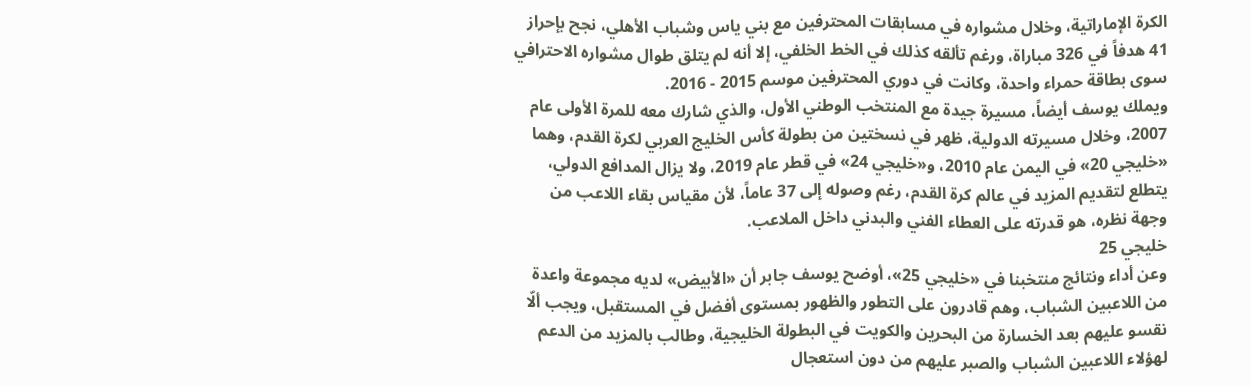الكرة الإماراتية، وخلال مشواره في مسابقات المحترفين مع بني ياس وشباب الأهلي، نجح بإحراز 41 هدفاً في 326 مباراة، ورغم تألقه كذلك في الخط الخلفي، إلا أنه لم يتلق طوال مشواره الاحترافي سوى بطاقة حمراء واحدة، وكانت في دوري المحترفين موسم 2015 - 2016.
ويملك يوسف أيضاً، مسيرة جيدة مع المنتخب الوطني الأول، والذي شارك معه للمرة الأولى عام 2007، وخلال مسيرته الدولية، ظهر في نسختين من بطولة كأس الخليج العربي لكرة القدم، وهما «خليجي 20» في اليمن عام 2010، و«خليجي 24» في قطر عام 2019، ولا يزال المدافع الدولي، يتطلع لتقديم المزيد في عالم كرة القدم، رغم وصوله إلى 37 عاماً، لأن مقياس بقاء اللاعب من وجهة نظره، هو قدرته على العطاء الفني والبدني داخل الملاعب.
خليجي 25
وعن أداء ونتائج منتخبنا في «خليجي 25»، أوضح يوسف جابر أن «الأبيض» لديه مجموعة واعدة من اللاعبين الشباب، وهم قادرون على التطور والظهور بمستوى أفضل في المستقبل، ويجب ألّا نقسو عليهم بعد الخسارة من البحرين والكويت في البطولة الخليجية، وطالب بالمزيد من الدعم لهؤلاء اللاعبين الشباب والصبر عليهم من دون استعجال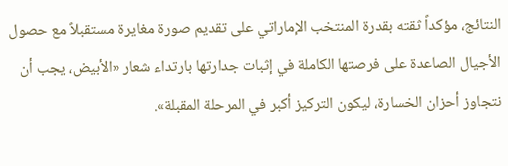النتائج، مؤكداً ثقته بقدرة المنتخب الإماراتي على تقديم صورة مغايرة مستقبلاً مع حصول الأجيال الصاعدة على فرصتها الكاملة في إثبات جدارتها بارتداء شعار «الأبيض، يجب أن نتجاوز أحزان الخسارة، ليكون التركيز أكبر في المرحلة المقبلة».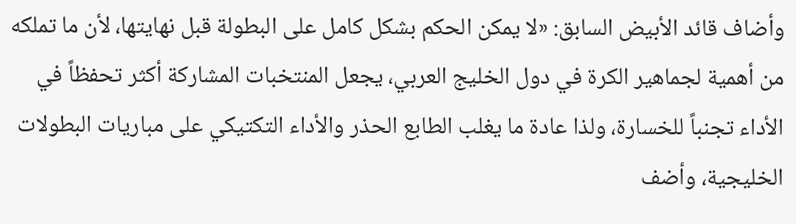وأضاف قائد الأبيض السابق: «لا يمكن الحكم بشكل كامل على البطولة قبل نهايتها، لأن ما تملكه من أهمية لجماهير الكرة في دول الخليج العربي، يجعل المنتخبات المشاركة أكثر تحفظاً في الأداء تجنباً للخسارة، ولذا عادة ما يغلب الطابع الحذر والأداء التكتيكي على مباريات البطولات الخليجية، وأضف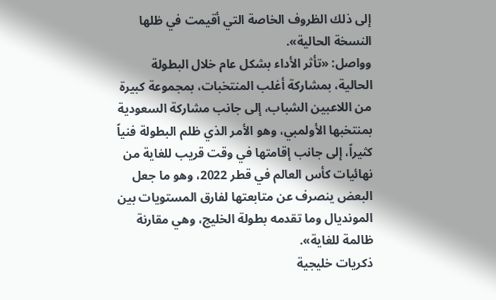إلى ذلك الظروف الخاصة التي أقيمت في ظلها النسخة الحالية».
وواصل: «تأثر الأداء بشكل عام خلال البطولة الحالية، بمشاركة أغلب المنتخبات، بمجموعة كبيرة من اللاعبين الشباب، إلى جانب مشاركة السعودية بمنتخبها الأولمبي، وهو الأمر الذي ظلم البطولة فنياً كثيراً، إلى جانب إقامتها في وقت قريب للغاية من نهائيات كأس العالم في قطر 2022، وهو ما جعل البعض ينصرف عن متابعتها لفارق المستويات بين المونديال وما تقدمه بطولة الخليج، وهي مقارنة ظالمة للغاية».
ذكريات خليجية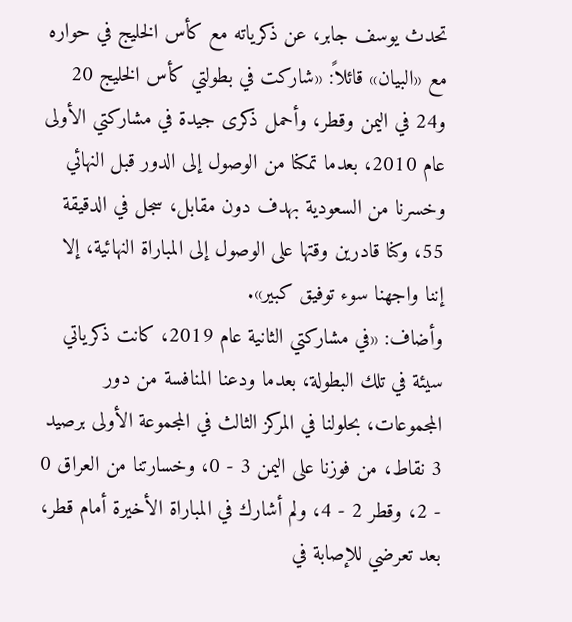تحدث يوسف جابر، عن ذكرياته مع كأس الخليج في حواره مع «البيان» قائلاً: «شاركت في بطولتي كأس الخليج 20 و24 في اليمن وقطر، وأحمل ذكرى جيدة في مشاركتي الأولى عام 2010، بعدما تمكنا من الوصول إلى الدور قبل النهائي وخسرنا من السعودية بهدف دون مقابل، سجل في الدقيقة 55، وكنا قادرين وقتها على الوصول إلى المباراة النهائية، إلا إننا واجهنا سوء توفيق كبير».
وأضاف: «في مشاركتي الثانية عام 2019، كانت ذكرياتي سيئة في تلك البطولة، بعدما ودعنا المنافسة من دور المجموعات، بحلولنا في المركز الثالث في المجموعة الأولى برصيد 3 نقاط، من فوزنا على اليمن 3 - 0، وخسارتنا من العراق 0 - 2، وقطر 2 - 4، ولم أشارك في المباراة الأخيرة أمام قطر، بعد تعرضي للإصابة في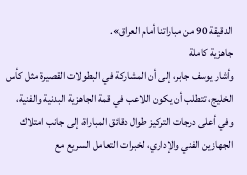الدقيقة 90 من مباراتنا أمام العراق».
جاهزية كاملة
وأشار يوسف جابر، إلى أن المشاركة في البطولات القصيرة مثل كأس الخليج، تتطلب أن يكون اللاعب في قمة الجاهزية البدنية والفنية، وفي أعلى درجات التركيز طوال دقائق المباراة، إلى جانب امتلاك الجهازين الفني والإداري، لخبرات التعامل السريع مع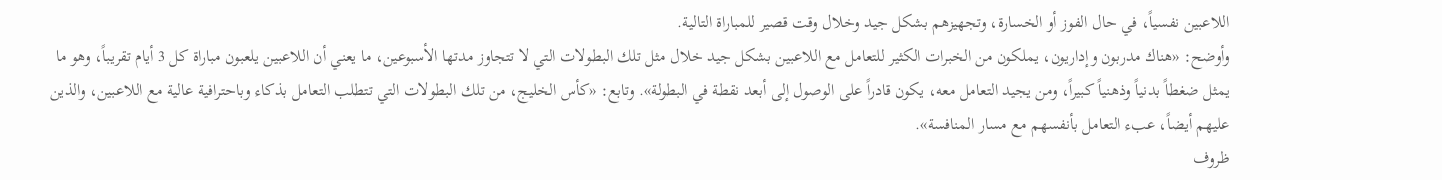اللاعبين نفسياً، في حال الفوز أو الخسارة، وتجهيزهم بشكل جيد وخلال وقت قصير للمباراة التالية.
وأوضح: «هناك مدربون وإداريون، يملكون من الخبرات الكثير للتعامل مع اللاعبين بشكل جيد خلال مثل تلك البطولات التي لا تتجاوز مدتها الأسبوعين، ما يعني أن اللاعبين يلعبون مباراة كل 3 أيام تقريباً، وهو ما يمثل ضغطاً بدنياً وذهنياً كبيراً، ومن يجيد التعامل معه، يكون قادراً على الوصول إلى أبعد نقطة في البطولة». وتابع: «كأس الخليج، من تلك البطولات التي تتطلب التعامل بذكاء وباحترافية عالية مع اللاعبين، والذين عليهم أيضاً، عبء التعامل بأنفسهم مع مسار المنافسة».
ظروف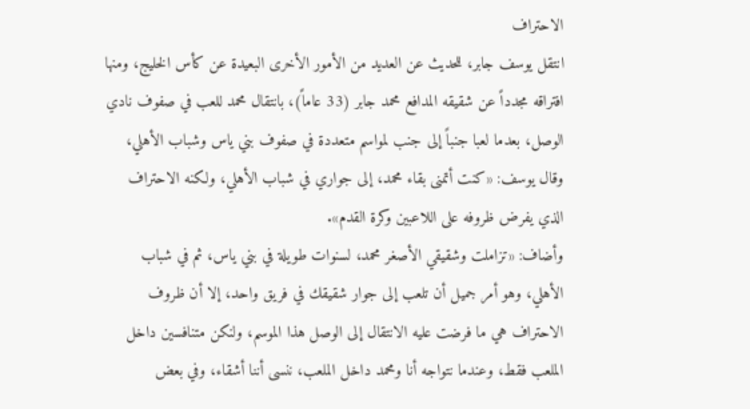الاحتراف
انتقل يوسف جابر، للحديث عن العديد من الأمور الأخرى البعيدة عن كأس الخليج، ومنها افتراقه مجدداً عن شقيقه المدافع محمد جابر (33 عاماً)، بانتقال محمد للعب في صفوف نادي الوصل، بعدما لعبا جنباً إلى جنب لمواسم متعددة في صفوف بني ياس وشباب الأهلي، وقال يوسف: «كنت أتمنى بقاء محمد، إلى جواري في شباب الأهلي، ولكنه الاحتراف الذي يفرض ظروفه على اللاعبين وكرة القدم».
وأضاف: «تزاملت وشقيقي الأصغر محمد، لسنوات طويلة في بني ياس، ثم في شباب الأهلي، وهو أمر جميل أن تلعب إلى جوار شقيقك في فريق واحد، إلا أن ظروف الاحتراف هي ما فرضت عليه الانتقال إلى الوصل هذا الموسم، ولنكن متنافسين داخل الملعب فقط، وعندما نتواجه أنا ومحمد داخل الملعب، ننسى أننا أشقاء، وفي بعض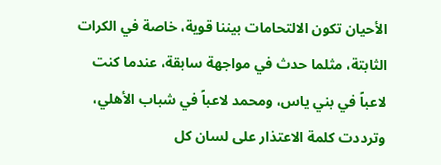الأحيان تكون الالتحامات بيننا قوية، خاصة في الكرات الثابتة، مثلما حدث في مواجهة سابقة، عندما كنت لاعباً في بني ياس، ومحمد لاعباً في شباب الأهلي، وترددت كلمة الاعتذار على لسان كل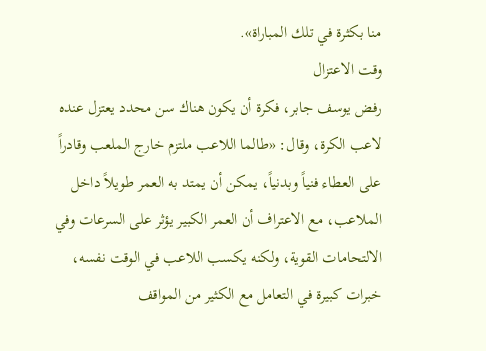منا بكثرة في تلك المباراة».
وقت الاعتزال
رفض يوسف جابر، فكرة أن يكون هناك سن محدد يعتزل عنده لاعب الكرة، وقال: «طالما اللاعب ملتزم خارج الملعب وقادراً على العطاء فنياً وبدنياً، يمكن أن يمتد به العمر طويلاً داخل الملاعب، مع الاعتراف أن العمر الكبير يؤثر على السرعات وفي الالتحامات القوية، ولكنه يكسب اللاعب في الوقت نفسه، خبرات كبيرة في التعامل مع الكثير من المواقف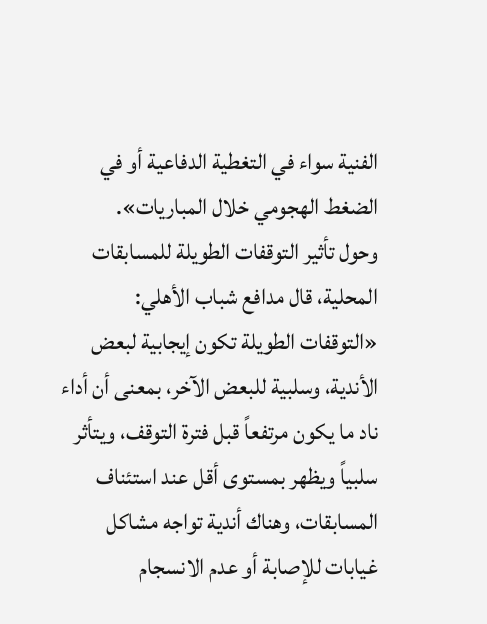الفنية سواء في التغطية الدفاعية أو في الضغط الهجومي خلال المباريات».
وحول تأثير التوقفات الطويلة للمسابقات المحلية، قال مدافع شباب الأهلي: «التوقفات الطويلة تكون إيجابية لبعض الأندية، وسلبية للبعض الآخر، بمعنى أن أداء ناد ما يكون مرتفعاً قبل فترة التوقف، ويتأثر سلبياً ويظهر بمستوى أقل عند استئناف المسابقات، وهناك أندية تواجه مشاكل غيابات للإصابة أو عدم الانسجام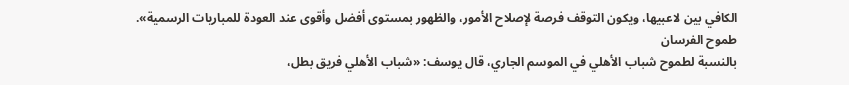الكافي بين لاعبيها، ويكون التوقف فرصة لإصلاح الأمور، والظهور بمستوى أفضل وأقوى عند العودة للمباريات الرسمية».
طموح الفرسان
بالنسبة لطموح شباب الأهلي في الموسم الجاري، قال يوسف: «شباب الأهلي فريق بطل،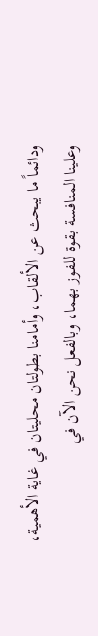ودائماً ما يبحث عن الألقاب، وأمامنا بطولتان محليتان في غاية الأهمية، وعلينا المنافسة بقوة للفوز بهما، وبالفعل نحن الآن في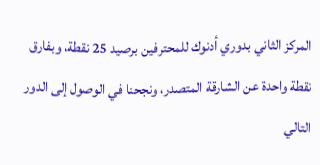المركز الثاني بدوري أدنوك للمحترفين برصيد 25 نقطة، وبفارق نقطة واحدة عن الشارقة المتصدر، ونجحنا في الوصول إلى الدور التالي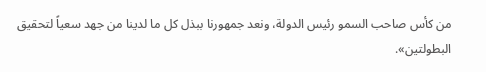من كأس صاحب السمو رئيس الدولة، ونعد جمهورنا ببذل كل ما لدينا من جهد سعياً لتحقيق البطولتين».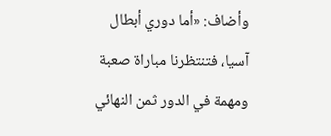وأضاف: «أما دوري أبطال آسيا، فتنتظرنا مباراة صعبة ومهمة في الدور ثمن النهائي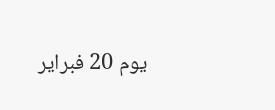يوم 20 فبراير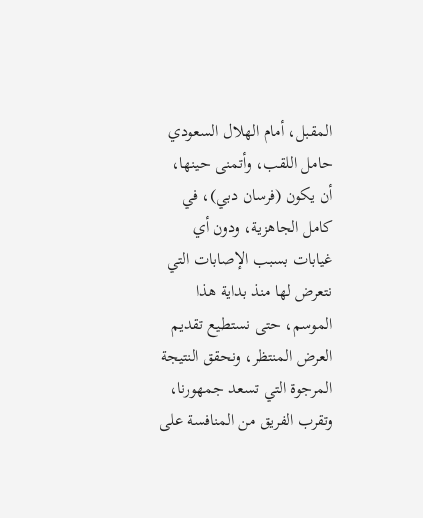المقبل، أمام الهلال السعودي حامل اللقب، وأتمنى حينها، أن يكون (فرسان دبي)، في كامل الجاهزية، ودون أي غيابات بسبب الإصابات التي نتعرض لها منذ بداية هذا الموسم، حتى نستطيع تقديم العرض المنتظر، ونحقق النتيجة المرجوة التي تسعد جمهورنا، وتقرب الفريق من المنافسة على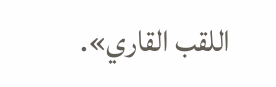اللقب القاري».